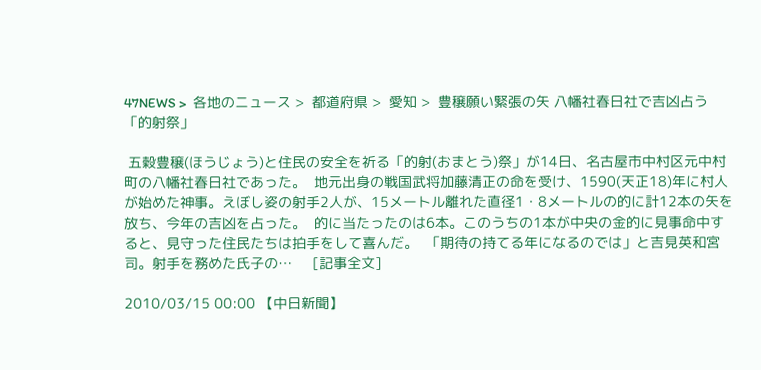47NEWS >  各地のニュース >  都道府県 >  愛知 >  豊穣願い緊張の矢 八幡社春日社で吉凶占う「的射祭」

 五穀豊穣(ほうじょう)と住民の安全を祈る「的射(おまとう)祭」が14日、名古屋市中村区元中村町の八幡社春日社であった。  地元出身の戦国武将加藤清正の命を受け、1590(天正18)年に村人が始めた神事。えぼし姿の射手2人が、15メートル離れた直径1・8メートルの的に計12本の矢を放ち、今年の吉凶を占った。  的に当たったのは6本。このうちの1本が中央の金的に見事命中すると、見守った住民たちは拍手をして喜んだ。  「期待の持てる年になるのでは」と吉見英和宮司。射手を務めた氏子の…     [記事全文]

2010/03/15 00:00 【中日新聞】